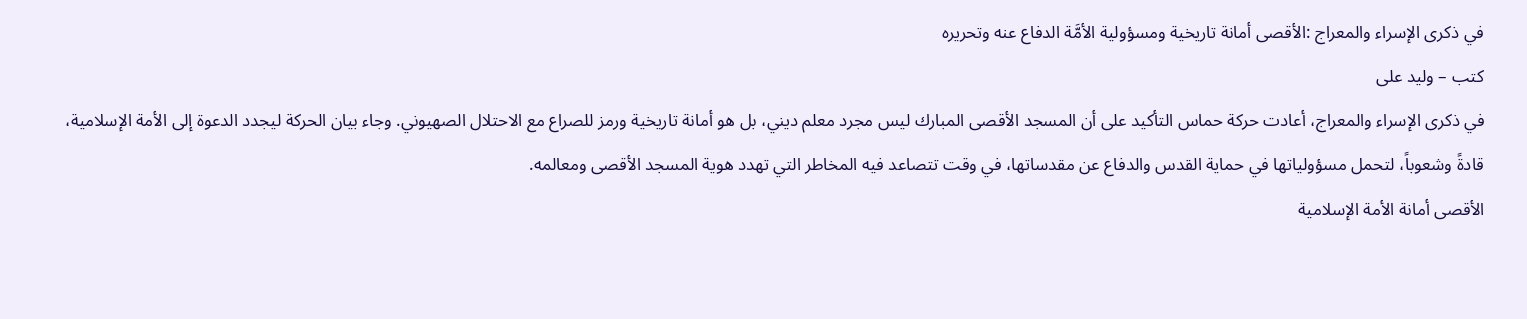في ذكرى الإسراء والمعراج :الأقصى أمانة تاريخية ومسؤولية الأمَّة الدفاع عنه وتحريره
كتب – وليد على
في ذكرى الإسراء والمعراج، أعادت حركة حماس التأكيد على أن المسجد الأقصى المبارك ليس مجرد معلم ديني، بل هو أمانة تاريخية ورمز للصراع مع الاحتلال الصهيوني. وجاء بيان الحركة ليجدد الدعوة إلى الأمة الإسلامية، قادةً وشعوباً، لتحمل مسؤولياتها في حماية القدس والدفاع عن مقدساتها، في وقت تتصاعد فيه المخاطر التي تهدد هوية المسجد الأقصى ومعالمه.
الأقصى أمانة الأمة الإسلامية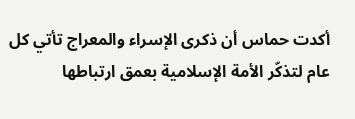أكدت حماس أن ذكرى الإسراء والمعراج تأتي كل عام لتذكّر الأمة الإسلامية بعمق ارتباطها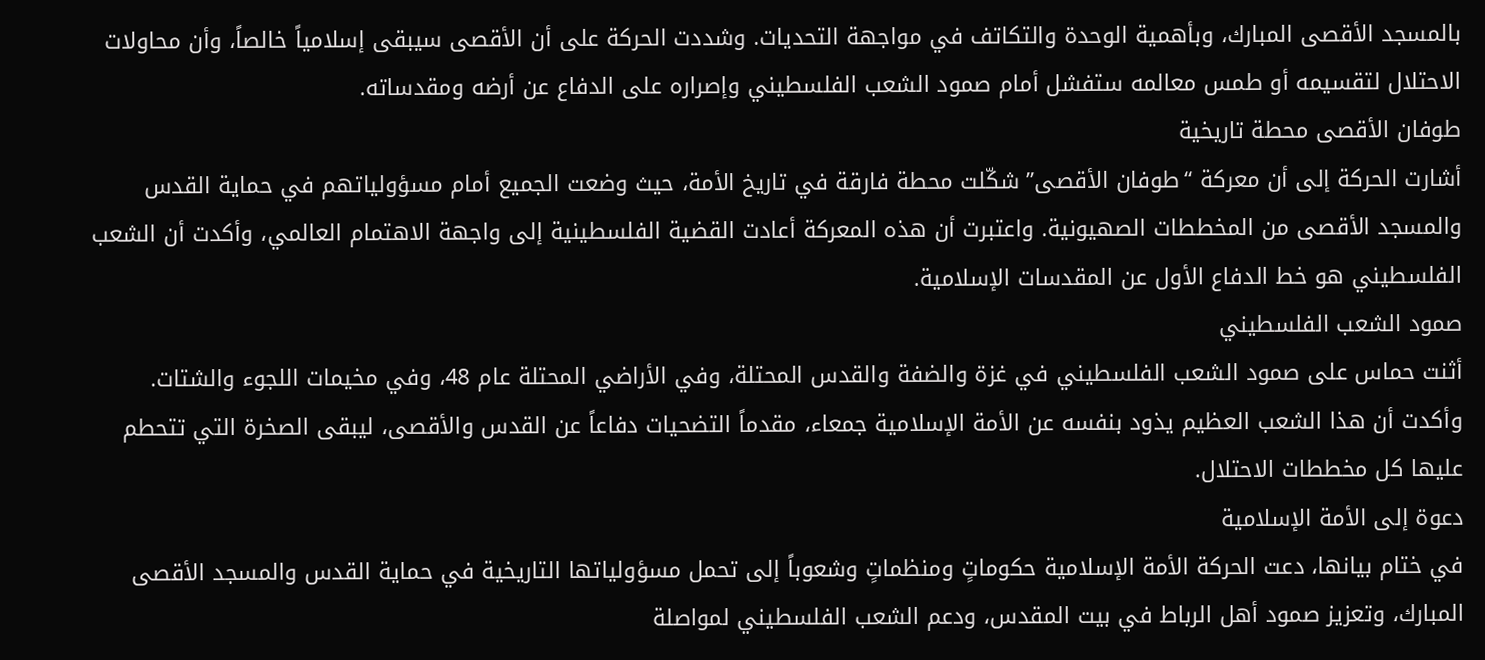بالمسجد الأقصى المبارك، وبأهمية الوحدة والتكاتف في مواجهة التحديات. وشددت الحركة على أن الأقصى سيبقى إسلامياً خالصاً، وأن محاولات الاحتلال لتقسيمه أو طمس معالمه ستفشل أمام صمود الشعب الفلسطيني وإصراره على الدفاع عن أرضه ومقدساته.
طوفان الأقصى محطة تاريخية
أشارت الحركة إلى أن معركة “طوفان الأقصى” شكّلت محطة فارقة في تاريخ الأمة، حيث وضعت الجميع أمام مسؤولياتهم في حماية القدس والمسجد الأقصى من المخططات الصهيونية. واعتبرت أن هذه المعركة أعادت القضية الفلسطينية إلى واجهة الاهتمام العالمي، وأكدت أن الشعب الفلسطيني هو خط الدفاع الأول عن المقدسات الإسلامية.
صمود الشعب الفلسطيني
أثنت حماس على صمود الشعب الفلسطيني في غزة والضفة والقدس المحتلة، وفي الأراضي المحتلة عام 48، وفي مخيمات اللجوء والشتات. وأكدت أن هذا الشعب العظيم يذود بنفسه عن الأمة الإسلامية جمعاء، مقدماً التضحيات دفاعاً عن القدس والأقصى، ليبقى الصخرة التي تتحطم عليها كل مخططات الاحتلال.
دعوة إلى الأمة الإسلامية
في ختام بيانها، دعت الحركة الأمة الإسلامية حكوماتٍ ومنظماتٍ وشعوباً إلى تحمل مسؤولياتها التاريخية في حماية القدس والمسجد الأقصى المبارك، وتعزيز صمود أهل الرباط في بيت المقدس، ودعم الشعب الفلسطيني لمواصلة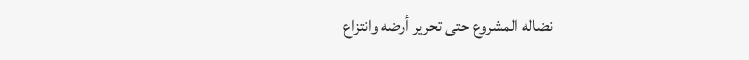نضاله المشروع حتى تحرير أرضه وانتزاع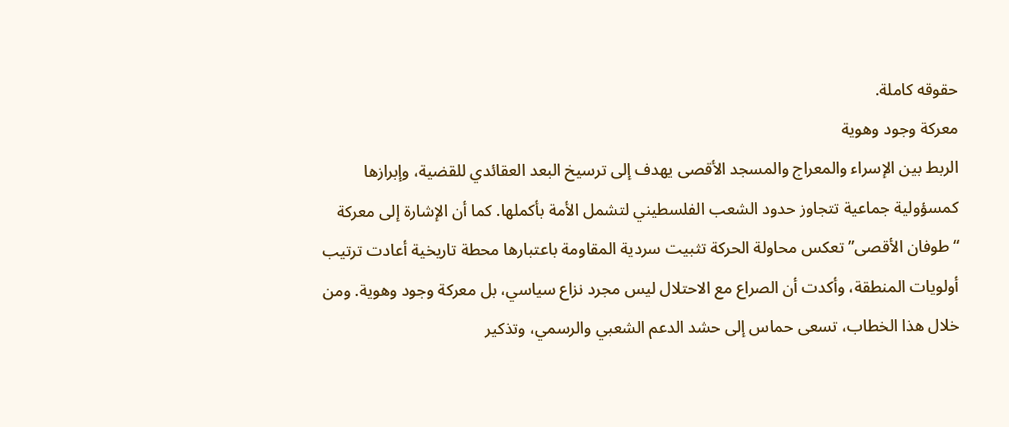حقوقه كاملة.
معركة وجود وهوية
الربط بين الإسراء والمعراج والمسجد الأقصى يهدف إلى ترسيخ البعد العقائدي للقضية، وإبرازها كمسؤولية جماعية تتجاوز حدود الشعب الفلسطيني لتشمل الأمة بأكملها. كما أن الإشارة إلى معركة “طوفان الأقصى” تعكس محاولة الحركة تثبيت سردية المقاومة باعتبارها محطة تاريخية أعادت ترتيب أولويات المنطقة، وأكدت أن الصراع مع الاحتلال ليس مجرد نزاع سياسي، بل معركة وجود وهوية. ومن خلال هذا الخطاب، تسعى حماس إلى حشد الدعم الشعبي والرسمي، وتذكير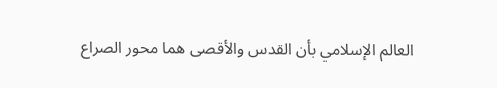العالم الإسلامي بأن القدس والأقصى هما محور الصراع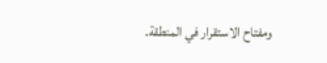ومفتاح الاستقرار في المنطقة.